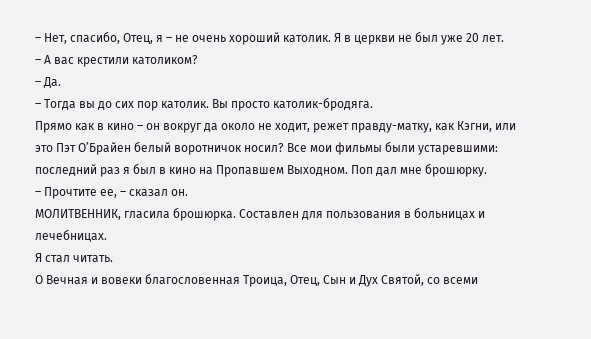– Нет, спасибо, Отец, я – не очень хороший католик. Я в церкви не был уже 20 лет.
– А вас крестили католиком?
– Да.
– Тогда вы до сих пор католик. Вы просто католик-бродяга.
Прямо как в кино – он вокруг да около не ходит, режет правду-матку, как Кэгни, или это Пэт О’Брайен белый воротничок носил? Все мои фильмы были устаревшими:
последний раз я был в кино на Пропавшем Выходном. Поп дал мне брошюрку.
– Прочтите ее, – сказал он.
МОЛИТВЕННИК, гласила брошюрка. Составлен для пользования в больницах и лечебницах.
Я стал читать.
О Вечная и вовеки благословенная Троица, Отец, Сын и Дух Святой, со всеми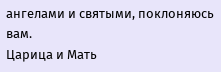ангелами и святыми, поклоняюсь вам.
Царица и Мать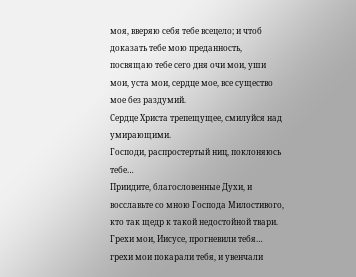моя, вверяю себя тебе всецело; и чтоб доказать тебе мою преданность, посвящаю тебе сего дня очи мои, уши мои, уста мои, сердце мое, все существо мое без раздумий.
Сердце Христа трепещущее, смилуйся над умирающими.
Господи, распростертый ниц, поклоняюсь тебе…
Приидите, благословенные Духи, и восславьте со мною Господа Милостивого, кто так щедр к такой недостойной твари.
Грехи мои, Иисусе, прогневили тебя… грехи мои покарали тебя, и увенчали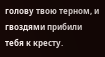голову твою терном, и гвоздями прибили тебя к кресту.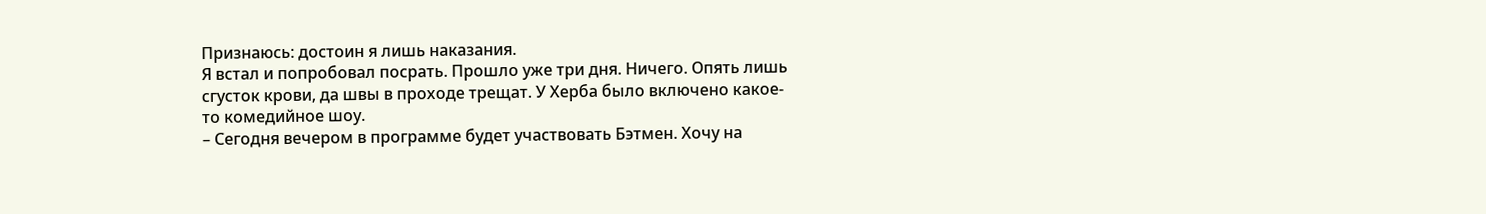Признаюсь: достоин я лишь наказания.
Я встал и попробовал посрать. Прошло уже три дня. Ничего. Опять лишь сгусток крови, да швы в проходе трещат. У Херба было включено какое-то комедийное шоу.
– Сегодня вечером в программе будет участвовать Бэтмен. Хочу на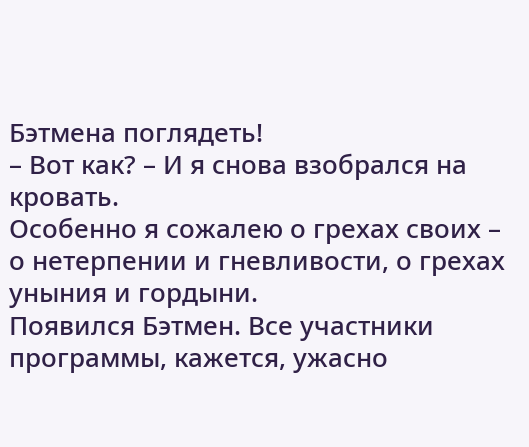Бэтмена поглядеть!
– Вот как? – И я снова взобрался на кровать.
Особенно я сожалею о грехах своих – о нетерпении и гневливости, о грехах уныния и гордыни.
Появился Бэтмен. Все участники программы, кажется, ужасно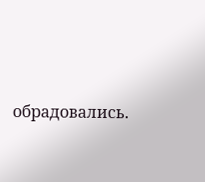обрадовались.